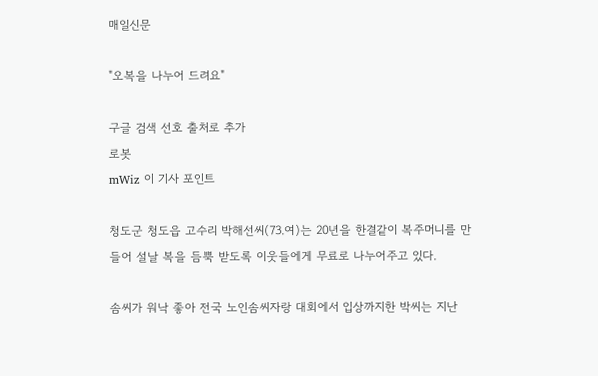매일신문

"오복을 나누어 드려요"

구글 검색 선호 출처로 추가
로봇
mWiz 이 기사 포인트

청도군 청도읍 고수리 박해선씨(73.여)는 20년을 한결같이 복주머니를 만들어 설날 복을 듬뿍 받도록 이웃들에게 무료로 나누어주고 있다.

솜씨가 워낙 좋아 전국 노인솜씨자랑 대회에서 입상까지한 박씨는 지난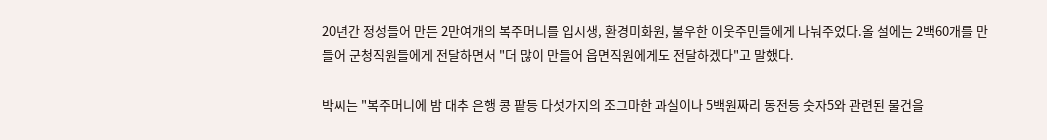20년간 정성들어 만든 2만여개의 복주머니를 입시생, 환경미화원, 불우한 이웃주민들에게 나눠주었다.올 설에는 2백60개를 만들어 군청직원들에게 전달하면서 "더 많이 만들어 읍면직원에게도 전달하겠다"고 말했다.

박씨는 "복주머니에 밤 대추 은행 콩 팥등 다섯가지의 조그마한 과실이나 5백원짜리 동전등 숫자5와 관련된 물건을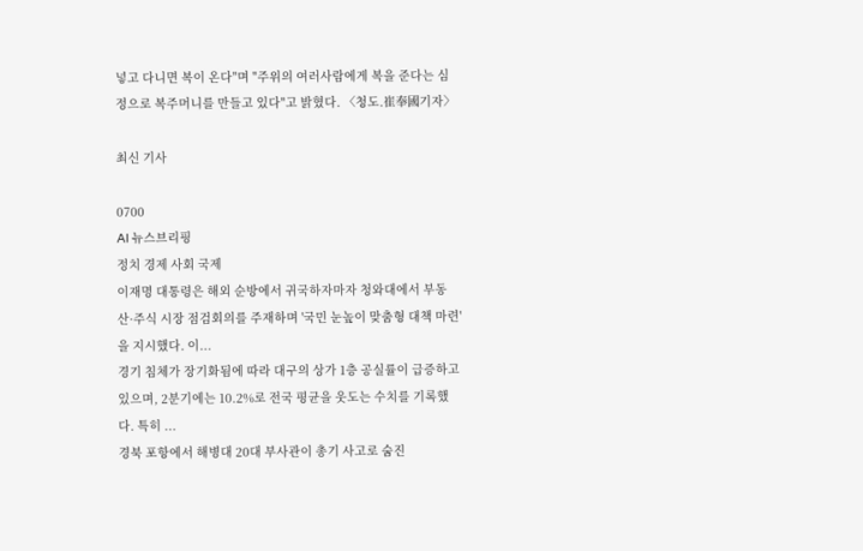넣고 다니면 복이 온다"며 "주위의 여러사람에게 복을 준다는 심정으로 복주머니를 만들고 있다"고 밝혔다. 〈청도.崔奉國기자〉

최신 기사

0700
AI 뉴스브리핑
정치 경제 사회 국제
이재명 대통령은 해외 순방에서 귀국하자마자 청와대에서 부동산·주식 시장 점검회의를 주재하며 '국민 눈높이 맞춤형 대책 마련'을 지시했다. 이...
경기 침체가 장기화됨에 따라 대구의 상가 1층 공실률이 급증하고 있으며, 2분기에는 10.2%로 전국 평균을 웃도는 수치를 기록했다. 특히 ...
경북 포항에서 해병대 20대 부사관이 총기 사고로 숨진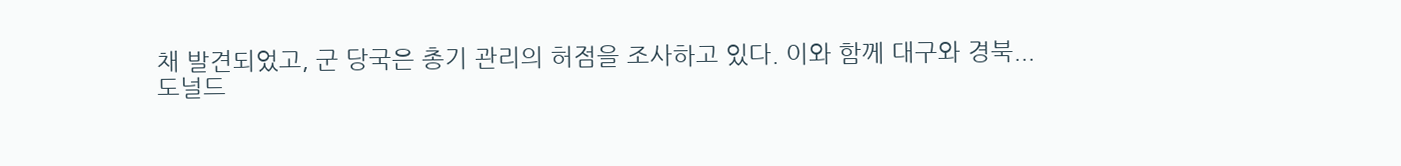채 발견되었고, 군 당국은 총기 관리의 허점을 조사하고 있다. 이와 함께 대구와 경북...
도널드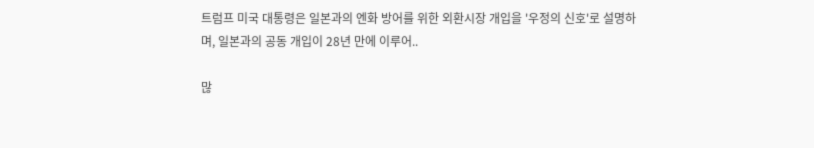트럼프 미국 대통령은 일본과의 엔화 방어를 위한 외환시장 개입을 '우정의 신호'로 설명하며, 일본과의 공동 개입이 28년 만에 이루어..

많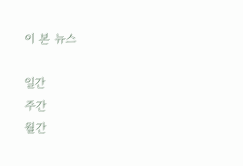이 본 뉴스

일간
주간
월간